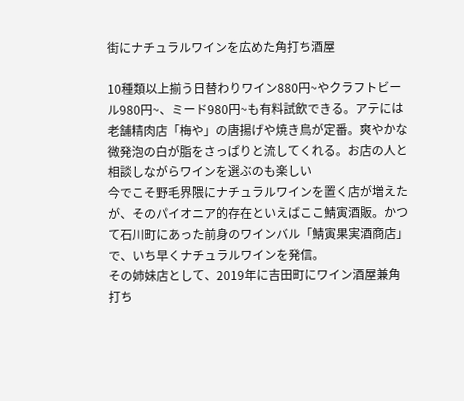街にナチュラルワインを広めた角打ち酒屋

10種類以上揃う日替わりワイン880円~やクラフトビール980円~、ミード980円~も有料試飲できる。アテには老舗精肉店「梅や」の唐揚げや焼き鳥が定番。爽やかな微発泡の白が脂をさっぱりと流してくれる。お店の人と相談しながらワインを選ぶのも楽しい
今でこそ野毛界隈にナチュラルワインを置く店が増えたが、そのパイオニア的存在といえばここ鯖寅酒販。かつて石川町にあった前身のワインバル「鯖寅果実酒商店」で、いち早くナチュラルワインを発信。
その姉妹店として、2019年に吉田町にワイン酒屋兼角打ち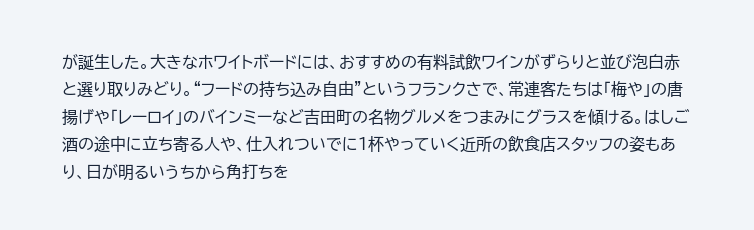が誕生した。大きなホワイトボードには、おすすめの有料試飲ワインがずらりと並び泡白赤と選り取りみどり。“フードの持ち込み自由”というフランクさで、常連客たちは「梅や」の唐揚げや「レーロイ」のバインミーなど吉田町の名物グルメをつまみにグラスを傾ける。はしご酒の途中に立ち寄る人や、仕入れついでに1杯やっていく近所の飲食店スタッフの姿もあり、日が明るいうちから角打ちを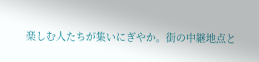楽しむ人たちが集いにぎやか。街の中継地点と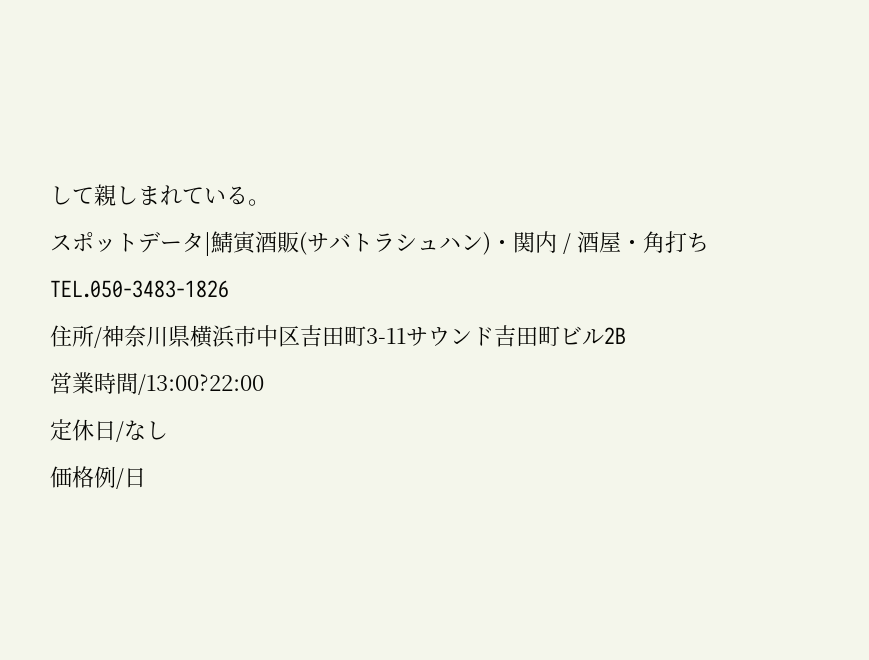して親しまれている。
スポットデータ|鯖寅酒販(サバトラシュハン)・関内 / 酒屋・角打ち
TEL.050-3483-1826
住所/神奈川県横浜市中区吉田町3-11サウンド吉田町ビル2B
営業時間/13:00?22:00
定休日/なし
価格例/日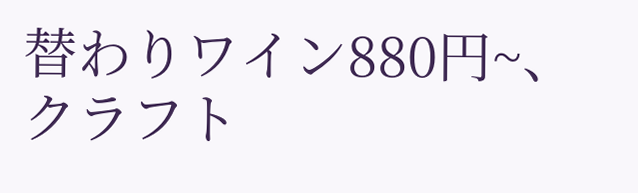替わりワイン880円~、クラフト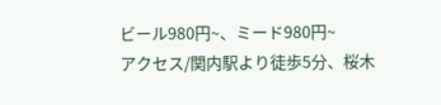ビール980円~、ミード980円~
アクセス/関内駅より徒歩5分、桜木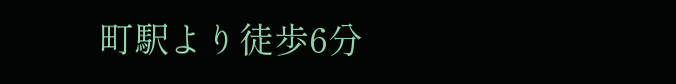町駅より徒歩6分